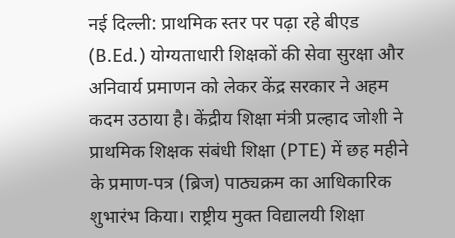नई दिल्ली: प्राथमिक स्तर पर पढ़ा रहे बीएड (B.Ed.) योग्यताधारी शिक्षकों की सेवा सुरक्षा और अनिवार्य प्रमाणन को लेकर केंद्र सरकार ने अहम कदम उठाया है। केंद्रीय शिक्षा मंत्री प्रल्हाद जोशी ने प्राथमिक शिक्षक संबंधी शिक्षा (PTE) में छह महीने के प्रमाण-पत्र (ब्रिज) पाठ्यक्रम का आधिकारिक शुभारंभ किया। राष्ट्रीय मुक्त विद्यालयी शिक्षा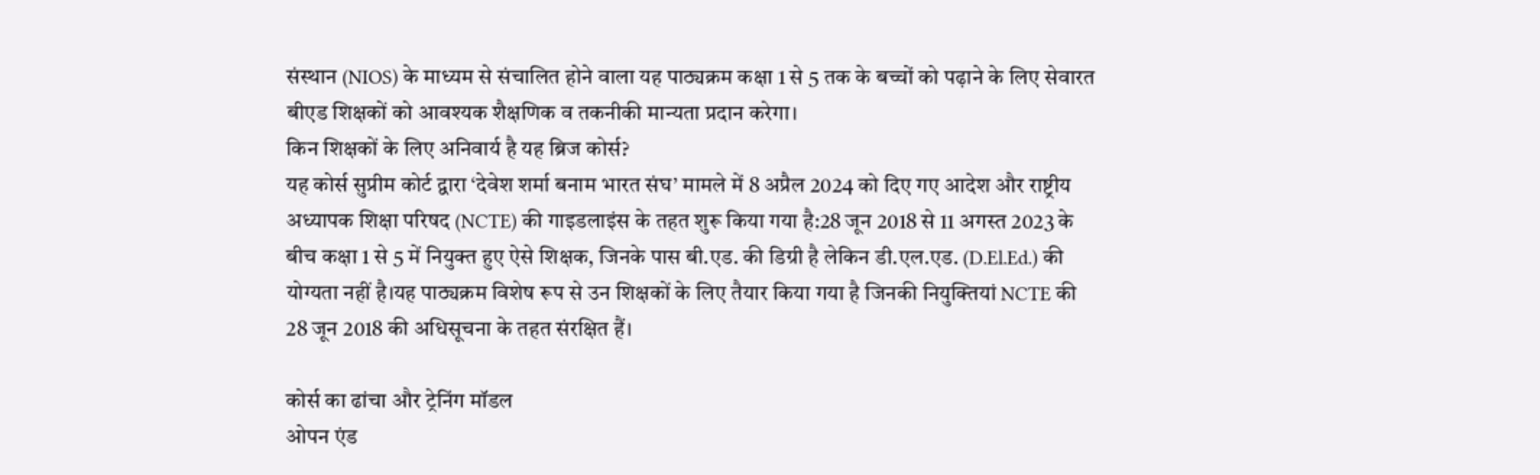संस्थान (NIOS) के माध्यम से संचालित होने वाला यह पाठ्यक्रम कक्षा 1 से 5 तक के बच्चों को पढ़ाने के लिए सेवारत बीएड शिक्षकों को आवश्यक शैक्षणिक व तकनीकी मान्यता प्रदान करेगा।
किन शिक्षकों के लिए अनिवार्य है यह ब्रिज कोर्स?
यह कोर्स सुप्रीम कोर्ट द्वारा ‘देवेश शर्मा बनाम भारत संघ’ मामले में 8 अप्रैल 2024 को दिए गए आदेश और राष्ट्रीय अध्यापक शिक्षा परिषद (NCTE) की गाइडलाइंस के तहत शुरू किया गया है:28 जून 2018 से 11 अगस्त 2023 के बीच कक्षा 1 से 5 में नियुक्त हुए ऐसे शिक्षक, जिनके पास बी.एड. की डिग्री है लेकिन डी.एल.एड. (D.El.Ed.) की योग्यता नहीं है।यह पाठ्यक्रम विशेष रूप से उन शिक्षकों के लिए तैयार किया गया है जिनकी नियुक्तियां NCTE की 28 जून 2018 की अधिसूचना के तहत संरक्षित हैं।

कोर्स का ढांचा और ट्रेनिंग मॉडल
ओपन एंड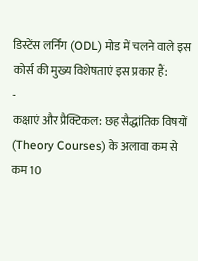डिस्टेंस लर्निंग (ODL) मोड में चलने वाले इस कोर्स की मुख्य विशेषताएं इस प्रकार हैं:
-
कक्षाएं और प्रैक्टिकल: छह सैद्धांतिक विषयों (Theory Courses) के अलावा कम से कम 10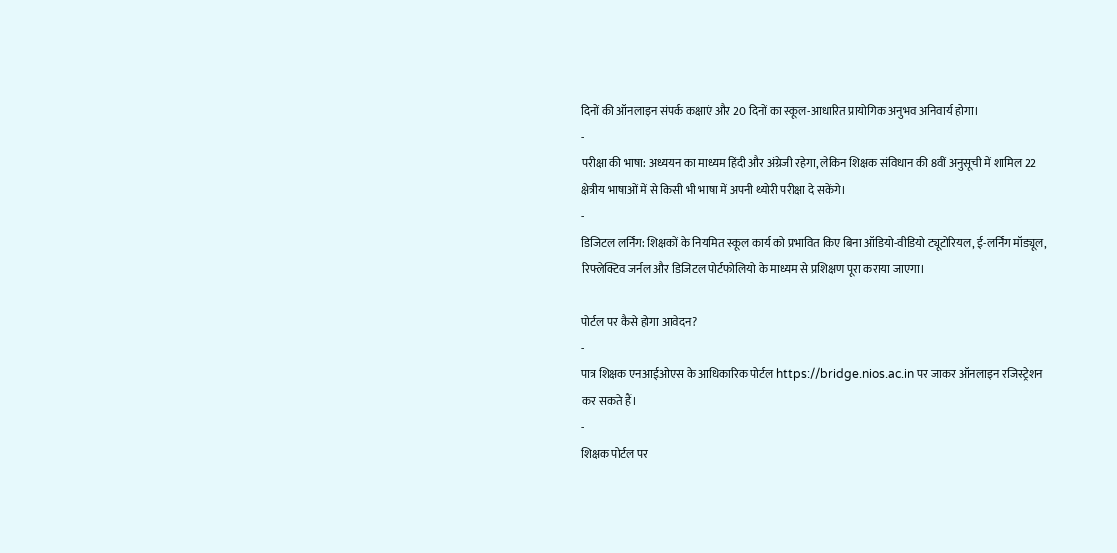दिनों की ऑनलाइन संपर्क कक्षाएं और 20 दिनों का स्कूल-आधारित प्रायोगिक अनुभव अनिवार्य होगा।
-
परीक्षा की भाषा: अध्ययन का माध्यम हिंदी और अंग्रेजी रहेगा, लेकिन शिक्षक संविधान की 8वीं अनुसूची में शामिल 22 क्षेत्रीय भाषाओं में से किसी भी भाषा में अपनी थ्योरी परीक्षा दे सकेंगे।
-
डिजिटल लर्निंग: शिक्षकों के नियमित स्कूल कार्य को प्रभावित किए बिना ऑडियो-वीडियो ट्यूटोरियल, ई-लर्निंग मॉड्यूल, रिफ्लेक्टिव जर्नल और डिजिटल पोर्टफोलियो के माध्यम से प्रशिक्षण पूरा कराया जाएगा।

पोर्टल पर कैसे होगा आवेदन?
-
पात्र शिक्षक एनआईओएस के आधिकारिक पोर्टल https://bridge.nios.ac.in पर जाकर ऑनलाइन रजिस्ट्रेशन कर सकते हैं।
-
शिक्षक पोर्टल पर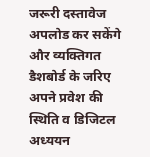जरूरी दस्तावेज अपलोड कर सकेंगे और व्यक्तिगत डैशबोर्ड के जरिए अपने प्रवेश की स्थिति व डिजिटल अध्ययन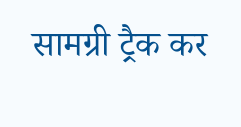सामग्री ट्रैक कर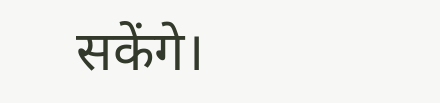सकेंगे।